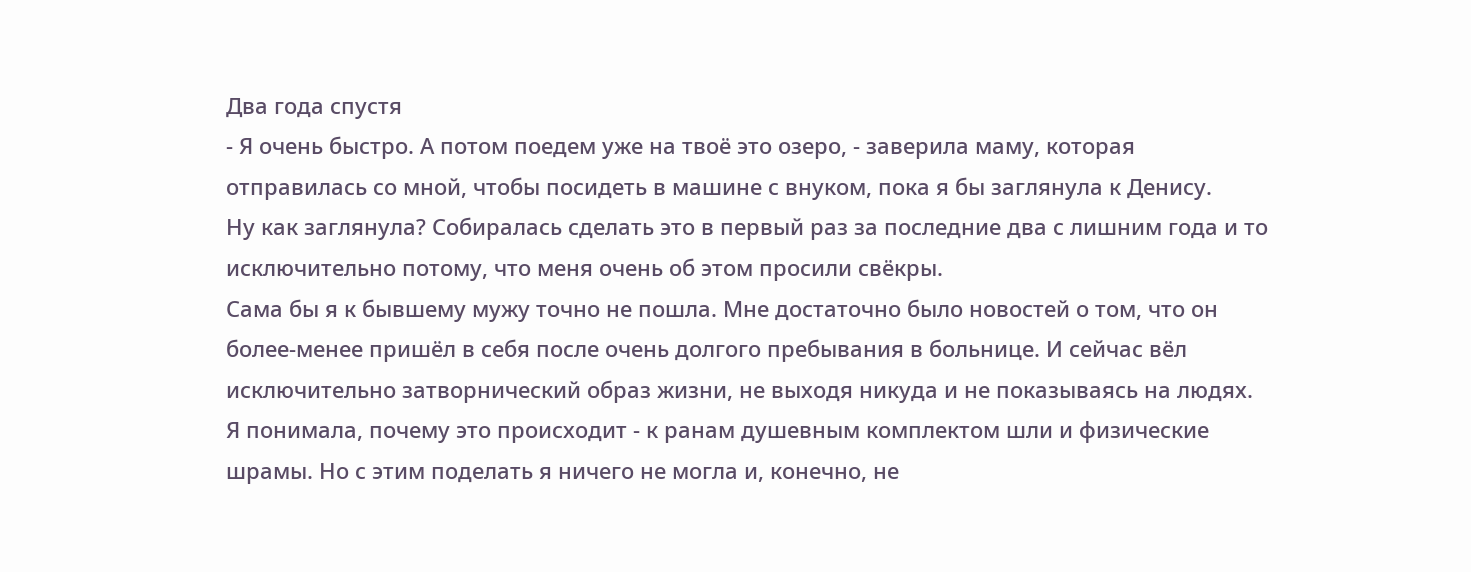Два года спустя
- Я очень быстро. А потом поедем уже на твоё это озеро, - заверила маму, которая отправилась со мной, чтобы посидеть в машине с внуком, пока я бы заглянула к Денису.
Ну как заглянула? Собиралась сделать это в первый раз за последние два с лишним года и то исключительно потому, что меня очень об этом просили свёкры.
Сама бы я к бывшему мужу точно не пошла. Мне достаточно было новостей о том, что он более-менее пришёл в себя после очень долгого пребывания в больнице. И сейчас вёл исключительно затворнический образ жизни, не выходя никуда и не показываясь на людях.
Я понимала, почему это происходит - к ранам душевным комплектом шли и физические шрамы. Но с этим поделать я ничего не могла и, конечно, не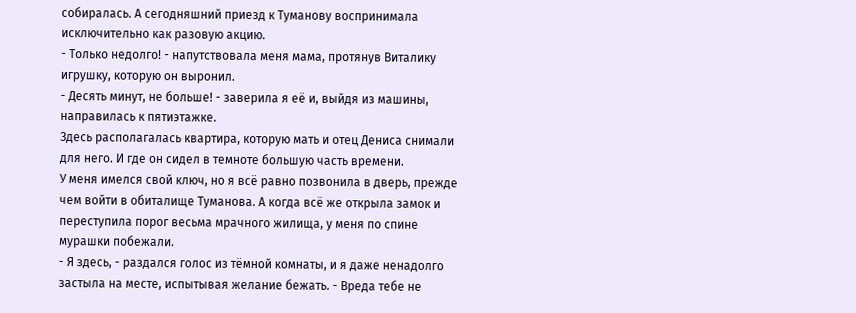собиралась. А сегодняшний приезд к Туманову воспринимала исключительно как разовую акцию.
- Только недолго! - напутствовала меня мама, протянув Виталику игрушку, которую он выронил.
- Десять минут, не больше! - заверила я её и, выйдя из машины, направилась к пятиэтажке.
Здесь располагалась квартира, которую мать и отец Дениса снимали для него. И где он сидел в темноте большую часть времени.
У меня имелся свой ключ, но я всё равно позвонила в дверь, прежде чем войти в обиталище Туманова. А когда всё же открыла замок и переступила порог весьма мрачного жилища, у меня по спине мурашки побежали.
- Я здесь, - раздался голос из тёмной комнаты, и я даже ненадолго застыла на месте, испытывая желание бежать. - Вреда тебе не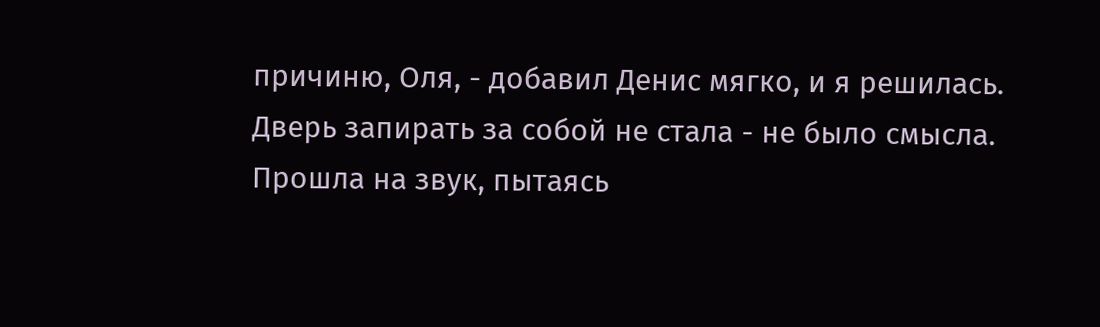причиню, Оля, - добавил Денис мягко, и я решилась.
Дверь запирать за собой не стала - не было смысла. Прошла на звук, пытаясь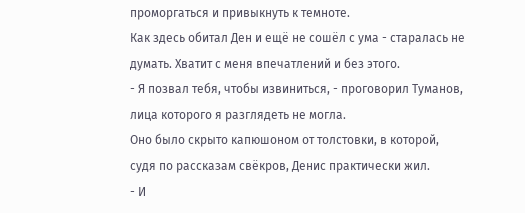проморгаться и привыкнуть к темноте.
Как здесь обитал Ден и ещё не сошёл с ума - старалась не думать. Хватит с меня впечатлений и без этого.
- Я позвал тебя, чтобы извиниться, - проговорил Туманов, лица которого я разглядеть не могла.
Оно было скрыто капюшоном от толстовки, в которой, судя по рассказам свёкров, Денис практически жил.
- И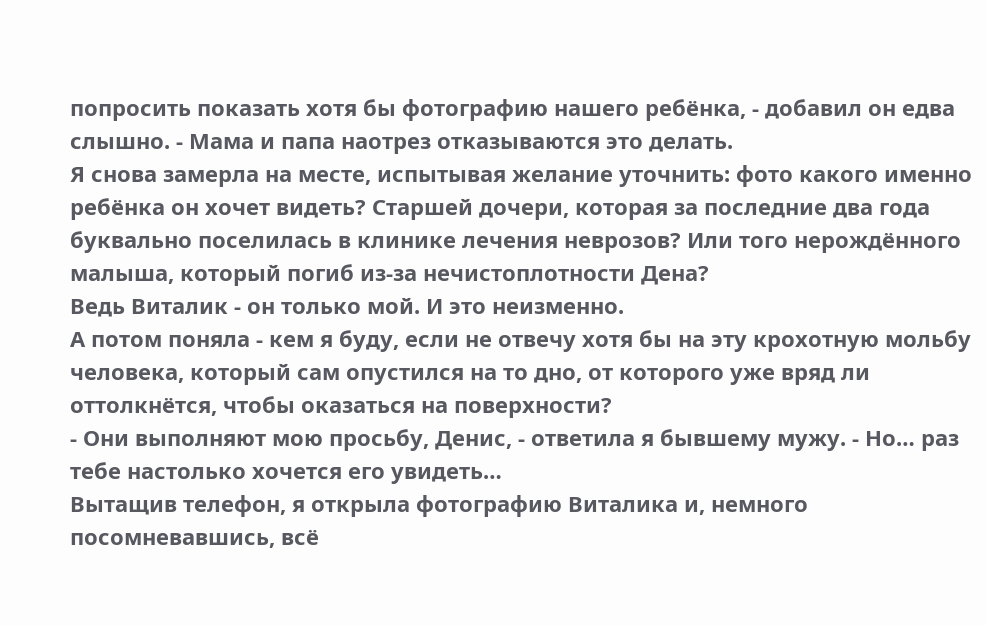попросить показать хотя бы фотографию нашего ребёнка, - добавил он едва слышно. - Мама и папа наотрез отказываются это делать.
Я снова замерла на месте, испытывая желание уточнить: фото какого именно ребёнка он хочет видеть? Старшей дочери, которая за последние два года буквально поселилась в клинике лечения неврозов? Или того нерождённого малыша, который погиб из-за нечистоплотности Дена?
Ведь Виталик - он только мой. И это неизменно.
А потом поняла - кем я буду, если не отвечу хотя бы на эту крохотную мольбу человека, который сам опустился на то дно, от которого уже вряд ли оттолкнётся, чтобы оказаться на поверхности?
- Они выполняют мою просьбу, Денис, - ответила я бывшему мужу. - Но… раз тебе настолько хочется его увидеть…
Вытащив телефон, я открыла фотографию Виталика и, немного посомневавшись, всё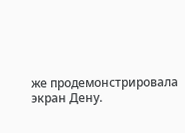же продемонстрировала экран Дену.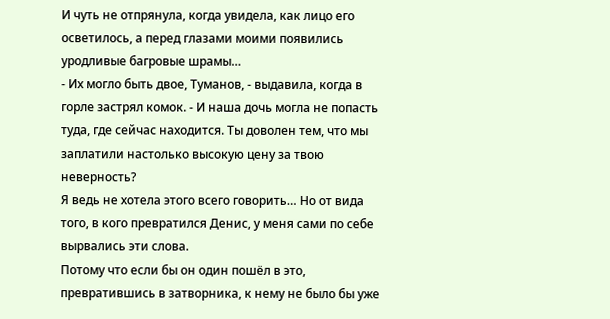И чуть не отпрянула, когда увидела, как лицо его осветилось, а перед глазами моими появились уродливые багровые шрамы…
- Их могло быть двое, Туманов, - выдавила, когда в горле застрял комок. - И наша дочь могла не попасть туда, где сейчас находится. Ты доволен тем, что мы заплатили настолько высокую цену за твою неверность?
Я ведь не хотела этого всего говорить… Но от вида того, в кого превратился Денис, у меня сами по себе вырвались эти слова.
Потому что если бы он один пошёл в это, превратившись в затворника, к нему не было бы уже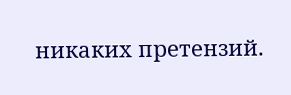никаких претензий.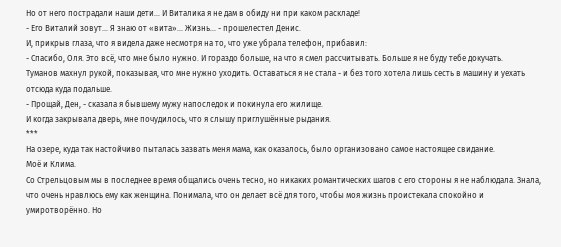Но от него пострадали наши дети… И Виталика я не дам в обиду ни при каком раскладе!
- Его Виталий зовут… Я знаю от «вита»… Жизнь… - прошелестел Денис.
И, прикрыв глаза, что я видела даже несмотря на то, что уже убрала телефон, прибавил:
- Спасибо, Оля. Это всё, что мне было нужно. И гораздо больше, на что я смел рассчитывать. Больше я не буду тебе докучать.
Туманов махнул рукой, показывая, что мне нужно уходить. Оставаться я не стала - и без того хотела лишь сесть в машину и уехать отсюда куда подальше.
- Прощай, Ден, - сказала я бывшему мужу напоследок и покинула его жилище.
И когда закрывала дверь, мне почудилось, что я слышу приглушённые рыдания.
***
На озере, куда так настойчиво пыталась зазвать меня мама, как оказалось, было организовано самое настоящее свидание.
Моё и Клима.
Со Стрельцовым мы в последнее время общались очень тесно, но никаких романтических шагов с его стороны я не наблюдала. Знала, что очень нравлюсь ему как женщина. Понимала, что он делает всё для того, чтобы моя жизнь проистекала спокойно и умиротворённо. Но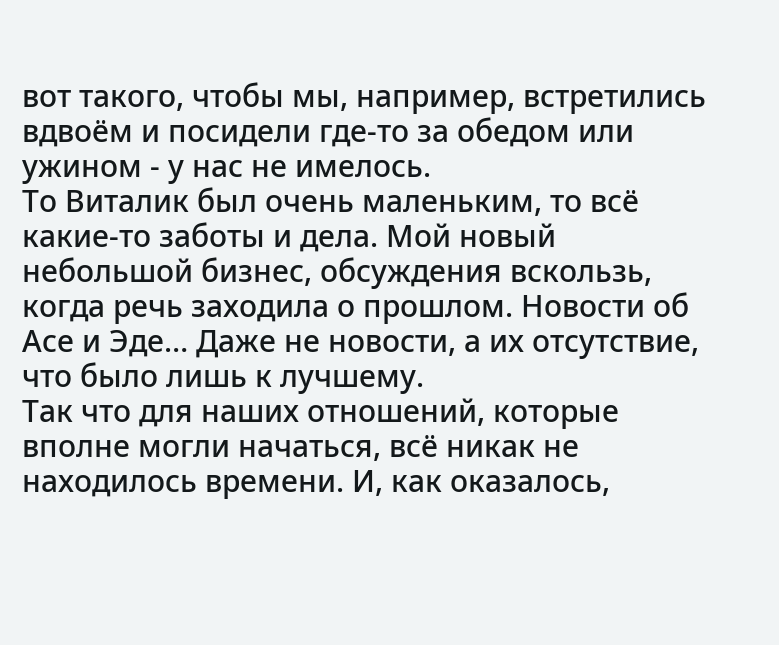вот такого, чтобы мы, например, встретились вдвоём и посидели где-то за обедом или ужином - у нас не имелось.
То Виталик был очень маленьким, то всё какие-то заботы и дела. Мой новый небольшой бизнес, обсуждения вскользь, когда речь заходила о прошлом. Новости об Асе и Эде… Даже не новости, а их отсутствие, что было лишь к лучшему.
Так что для наших отношений, которые вполне могли начаться, всё никак не находилось времени. И, как оказалось,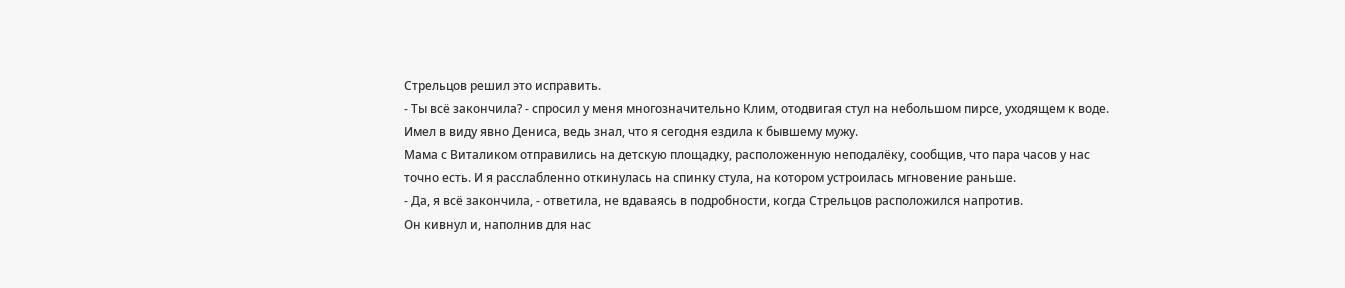Стрельцов решил это исправить.
- Ты всё закончила? - спросил у меня многозначительно Клим, отодвигая стул на небольшом пирсе, уходящем к воде.
Имел в виду явно Дениса, ведь знал, что я сегодня ездила к бывшему мужу.
Мама с Виталиком отправились на детскую площадку, расположенную неподалёку, сообщив, что пара часов у нас точно есть. И я расслабленно откинулась на спинку стула, на котором устроилась мгновение раньше.
- Да, я всё закончила, - ответила, не вдаваясь в подробности, когда Стрельцов расположился напротив.
Он кивнул и, наполнив для нас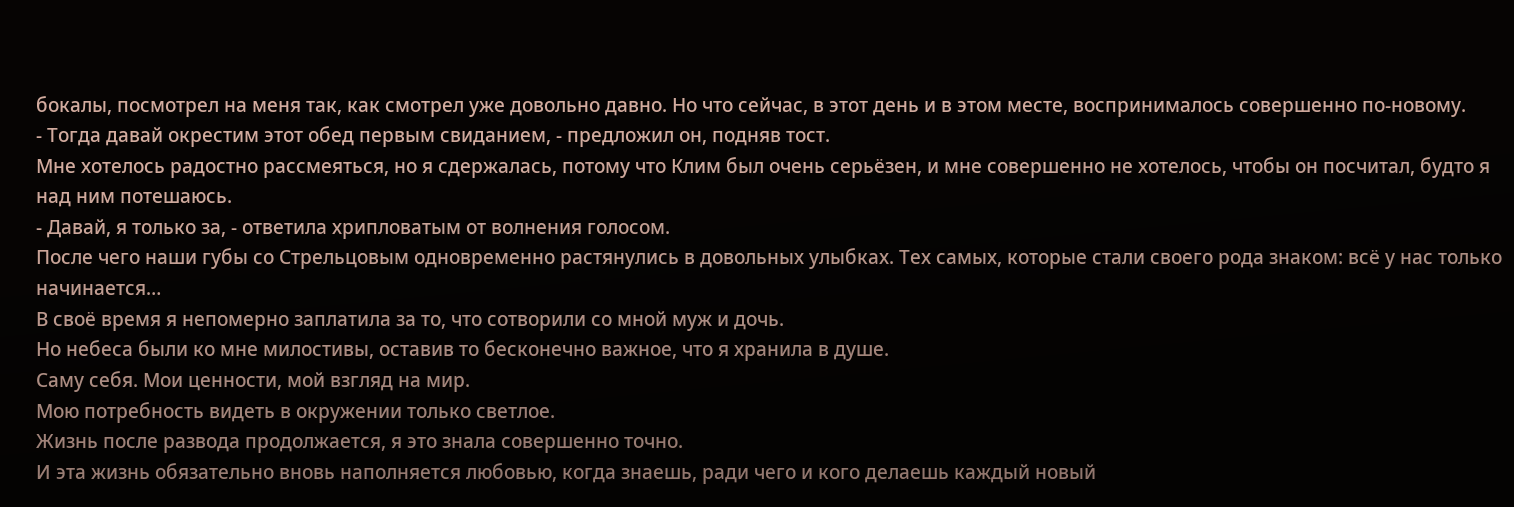бокалы, посмотрел на меня так, как смотрел уже довольно давно. Но что сейчас, в этот день и в этом месте, воспринималось совершенно по-новому.
- Тогда давай окрестим этот обед первым свиданием, - предложил он, подняв тост.
Мне хотелось радостно рассмеяться, но я сдержалась, потому что Клим был очень серьёзен, и мне совершенно не хотелось, чтобы он посчитал, будто я над ним потешаюсь.
- Давай, я только за, - ответила хрипловатым от волнения голосом.
После чего наши губы со Стрельцовым одновременно растянулись в довольных улыбках. Тех самых, которые стали своего рода знаком: всё у нас только начинается…
В своё время я непомерно заплатила за то, что сотворили со мной муж и дочь.
Но небеса были ко мне милостивы, оставив то бесконечно важное, что я хранила в душе.
Саму себя. Мои ценности, мой взгляд на мир.
Мою потребность видеть в окружении только светлое.
Жизнь после развода продолжается, я это знала совершенно точно.
И эта жизнь обязательно вновь наполняется любовью, когда знаешь, ради чего и кого делаешь каждый новый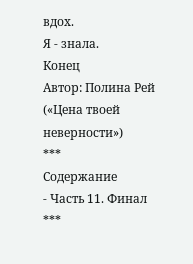вдох.
Я - знала.
Конец
Автор: Полина Рей («Цена твоей неверности»)
***
Содержание
- Часть 11. Финал
***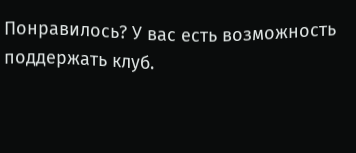Понравилось? У вас есть возможность поддержать клуб.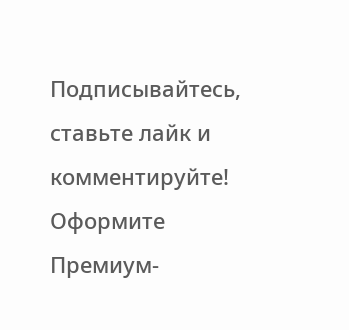Подписывайтесь, ставьте лайк и комментируйте!
Оформите Премиум-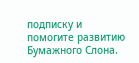подписку и помогите развитию Бумажного Слона.